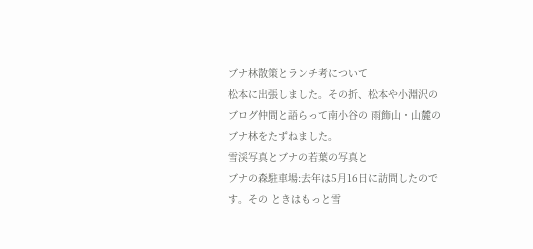ブナ林散策とランチ考について
松本に出張しました。その折、松本や小淵沢のブログ仲間と語らって南小谷の 雨飾山・山麓のブナ林をたずねました。
雪渓写真とブナの若葉の写真と
ブナの森駐車場:去年は5月16日に訪問したのです。その ときはもっと雪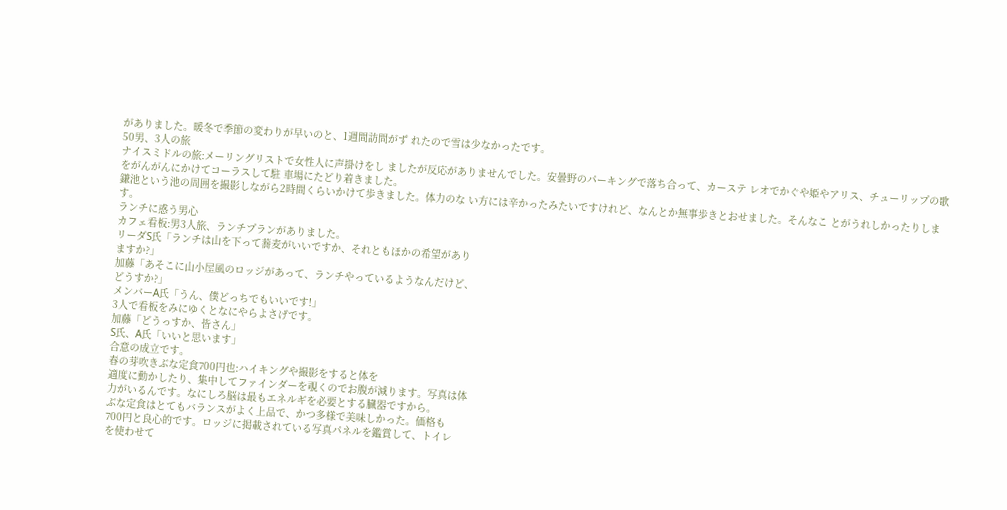がありました。暖冬で季節の変わりが早いのと、1週間訪問がず れたので雪は少なかったです。
50男、3人の旅
ナイスミドルの旅:メーリングリストで女性人に声掛けをし ましたが反応がありませんでした。安曇野のパーキングで落ち合って、カーステ レオでかぐや姫やアリス、チューリップの歌をがんがんにかけてコーラスして駐 車場にたどり着きました。
鎌池という池の周囲を撮影しながら2時間くらいかけて歩きました。体力のな い方には辛かったみたいですけれど、なんとか無事歩きとおせました。そんなこ とがうれしかったりします。
ランチに惑う男心
カフェ看板:男3人旅、ランチプランがありました。
リーダS氏「ランチは山を下って蕎麦がいいですか、それともほかの希望があり
ますか?」
加藤「あそこに山小屋風のロッジがあって、ランチやっているようなんだけど、
どうすか?」
メンバーA氏「うん、僕どっちでもいいです!」
3人で看板をみにゆくとなにやらよさげです。
加藤「どうっすか、皆さん」
S氏、A氏「いいと思います」
合意の成立です。
春の芽吹きぶな定食700円也:ハイキングや撮影をすると体を
適度に動かしたり、集中してファインダーを覗くのでお腹が減ります。写真は体
力がいるんです。なにしろ脳は最もエネルギを必要とする臓器ですから。
ぶな定食はとてもバランスがよく上品で、かつ多様で美味しかった。価格も
700円と良心的です。ロッジに掲載されている写真パネルを鑑賞して、トイレ
を使わせて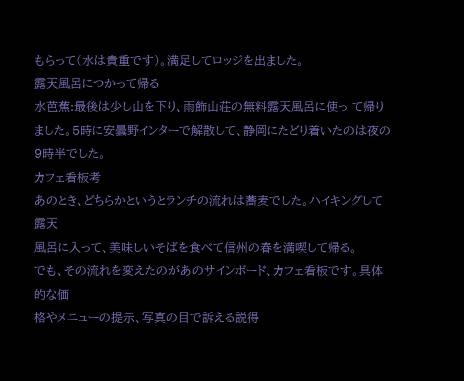もらって(水は貴重です)。満足してロッジを出ました。
露天風呂につかって帰る
水芭蕉:最後は少し山を下り、雨飾山荘の無料露天風呂に使っ て帰りました。5時に安曇野インターで解散して、静岡にたどり着いたのは夜の 9時半でした。
カフェ看板考
あのとき、どちらかというとランチの流れは蕎麦でした。ハイキングして露天
風呂に入って、美味しいそばを食べて信州の春を満喫して帰る。
でも、その流れを変えたのがあのサインボード、カフェ看板です。具体的な価
格やメニューの提示、写真の目で訴える説得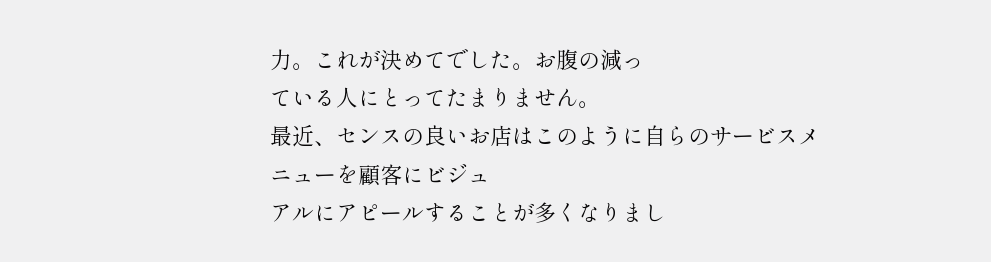力。これが決めてでした。お腹の減っ
ている人にとってたまりません。
最近、センスの良いお店はこのように自らのサービスメニューを顧客にビジュ
アルにアピールすることが多くなりまし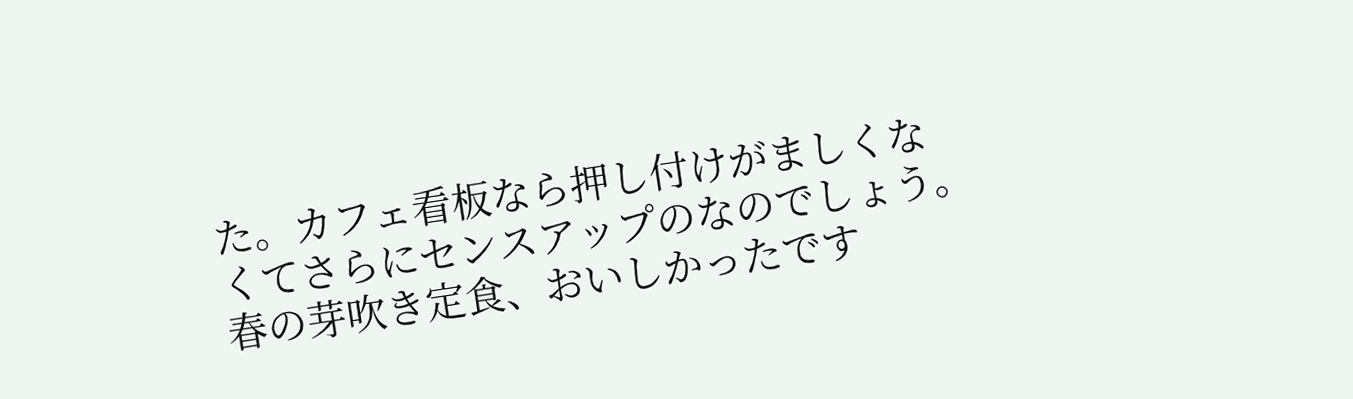た。カフェ看板なら押し付けがましくな
くてさらにセンスアップのなのでしょう。
春の芽吹き定食、おいしかったです